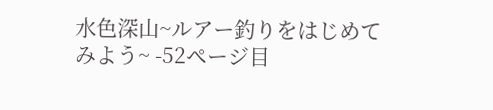水色深山~ルアー釣りをはじめてみよう~ -52ページ目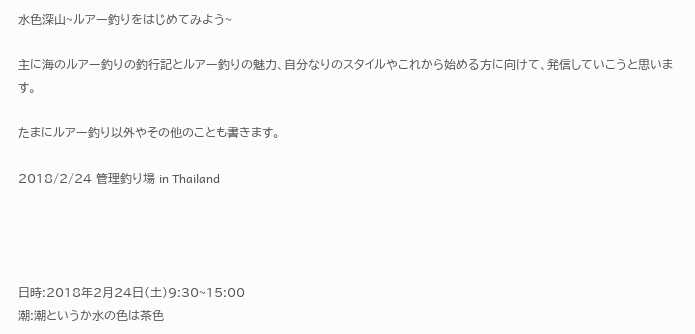水色深山~ルアー釣りをはじめてみよう~

主に海のルアー釣りの釣行記とルアー釣りの魅力、自分なりのスタイルやこれから始める方に向けて、発信していこうと思います。

たまにルアー釣り以外やその他のことも書きます。

2018/2/24 管理釣り場 in Thailand




日時:2018年2月24日(土)9:30~15:00
潮:潮というか水の色は茶色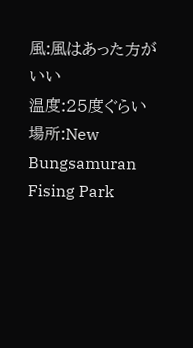風:風はあった方がいい
温度:25度ぐらい
場所:New Bungsamuran Fising Park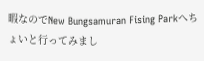暇なのでNew Bungsamuran Fising Parkへちょいと行ってみまし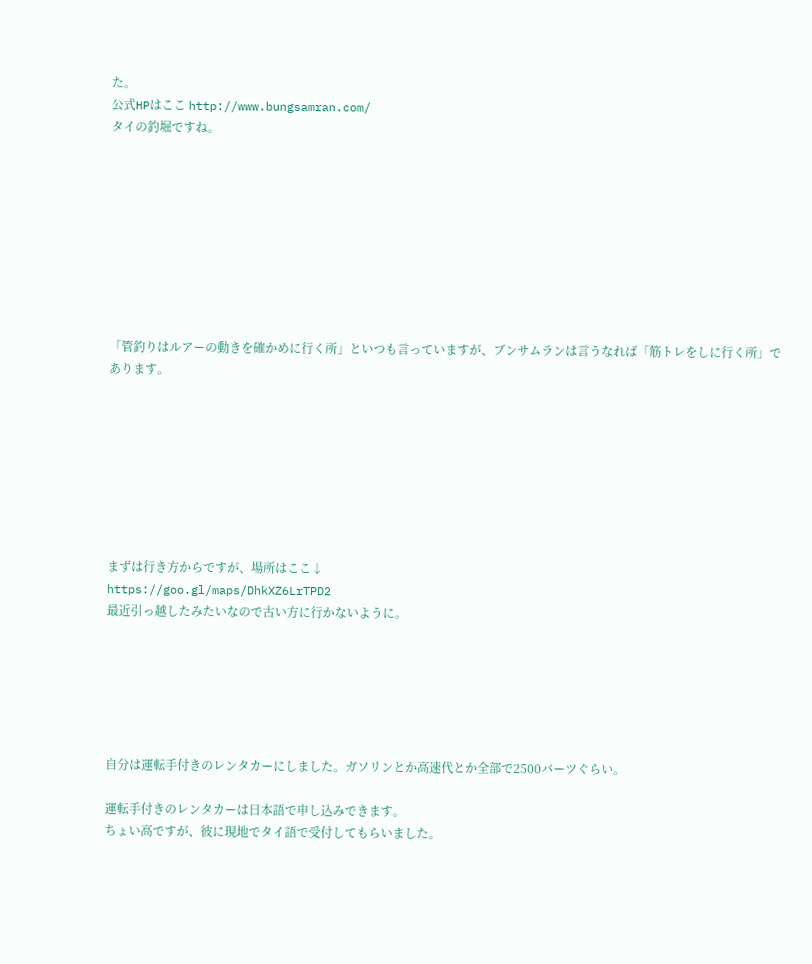た。
公式HPはここ http://www.bungsamran.com/
タイの釣堀ですね。









「管釣りはルアーの動きを確かめに行く所」といつも言っていますが、ブンサムランは言うなれば「筋トレをしに行く所」であります。








まずは行き方からですが、場所はここ↓
https://goo.gl/maps/DhkXZ6LrTPD2
最近引っ越したみたいなので古い方に行かないように。






自分は運転手付きのレンタカーにしました。ガソリンとか高速代とか全部で2500バーツぐらい。

運転手付きのレンタカーは日本語で申し込みできます。
ちょい高ですが、彼に現地でタイ語で受付してもらいました。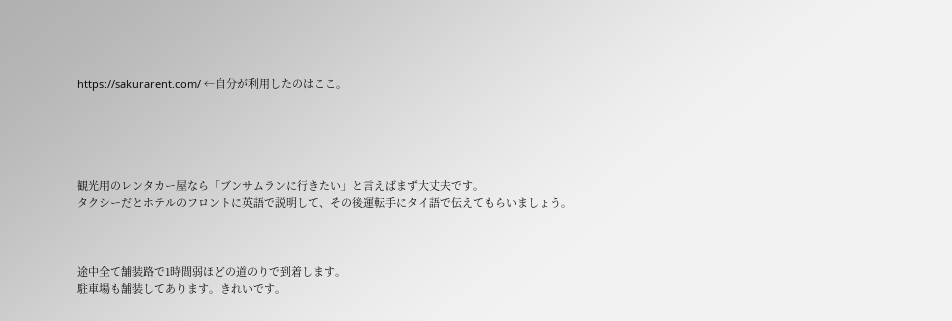https://sakurarent.com/ ←自分が利用したのはここ。





観光用のレンタカー屋なら「ブンサムランに行きたい」と言えばまず大丈夫です。
タクシーだとホテルのフロントに英語で説明して、その後運転手にタイ語で伝えてもらいましょう。



途中全て舗装路で1時間弱ほどの道のりで到着します。
駐車場も舗装してあります。きれいです。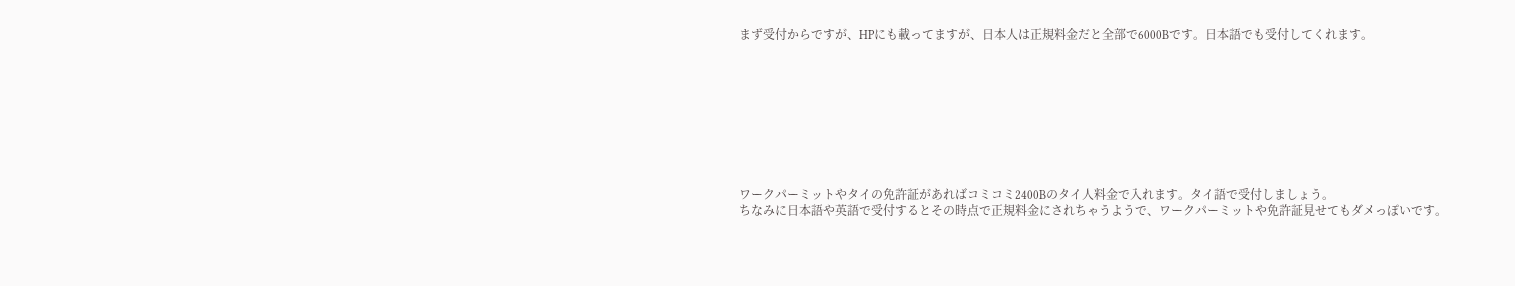まず受付からですが、HPにも載ってますが、日本人は正規料金だと全部で6000Bです。日本語でも受付してくれます。









ワークパーミットやタイの免許証があればコミコミ2400Bのタイ人料金で入れます。タイ語で受付しましょう。
ちなみに日本語や英語で受付するとその時点で正規料金にされちゃうようで、ワークパーミットや免許証見せてもダメっぽいです。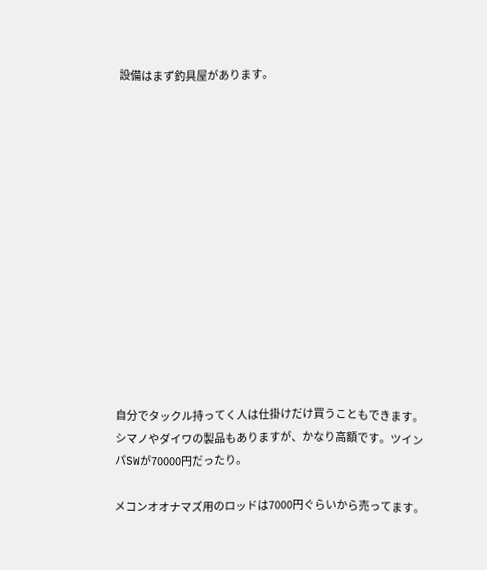設備はまず釣具屋があります。














自分でタックル持ってく人は仕掛けだけ買うこともできます。
シマノやダイワの製品もありますが、かなり高額です。ツインパSWが70000円だったり。

メコンオオナマズ用のロッドは7000円ぐらいから売ってます。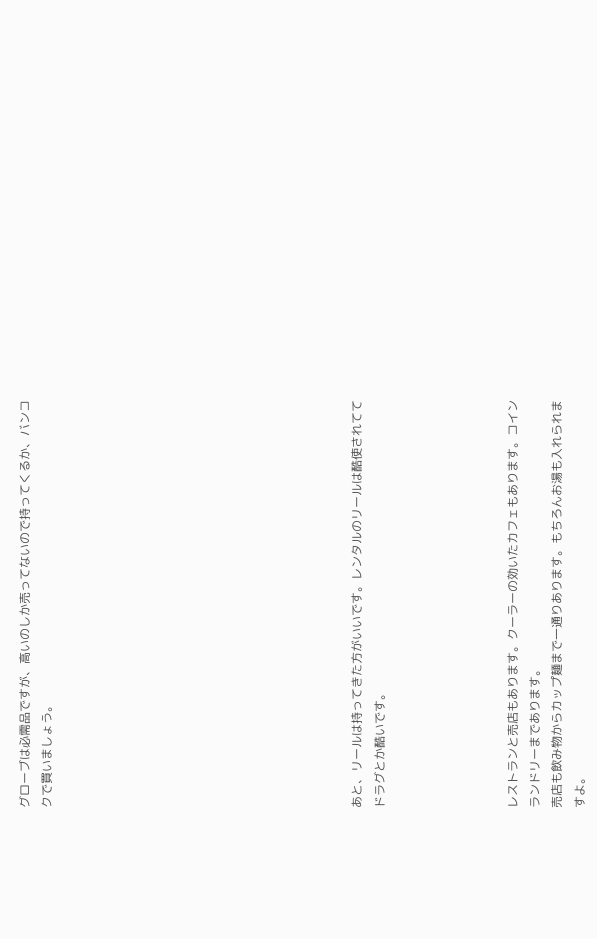グローブは必需品ですが、高いのしか売ってないので持ってくるか、バンコクで買いましょう。













あと、リールは持ってきた方がいいです。レンタルのリールは酷使されててドラグとか酷いです。





レストランと売店もあります。クーラーの効いたカフェもあります。コインランドリーまであります。
売店も飲み物からカップ麺まで一通りあります。もちろんお湯も入れられますよ。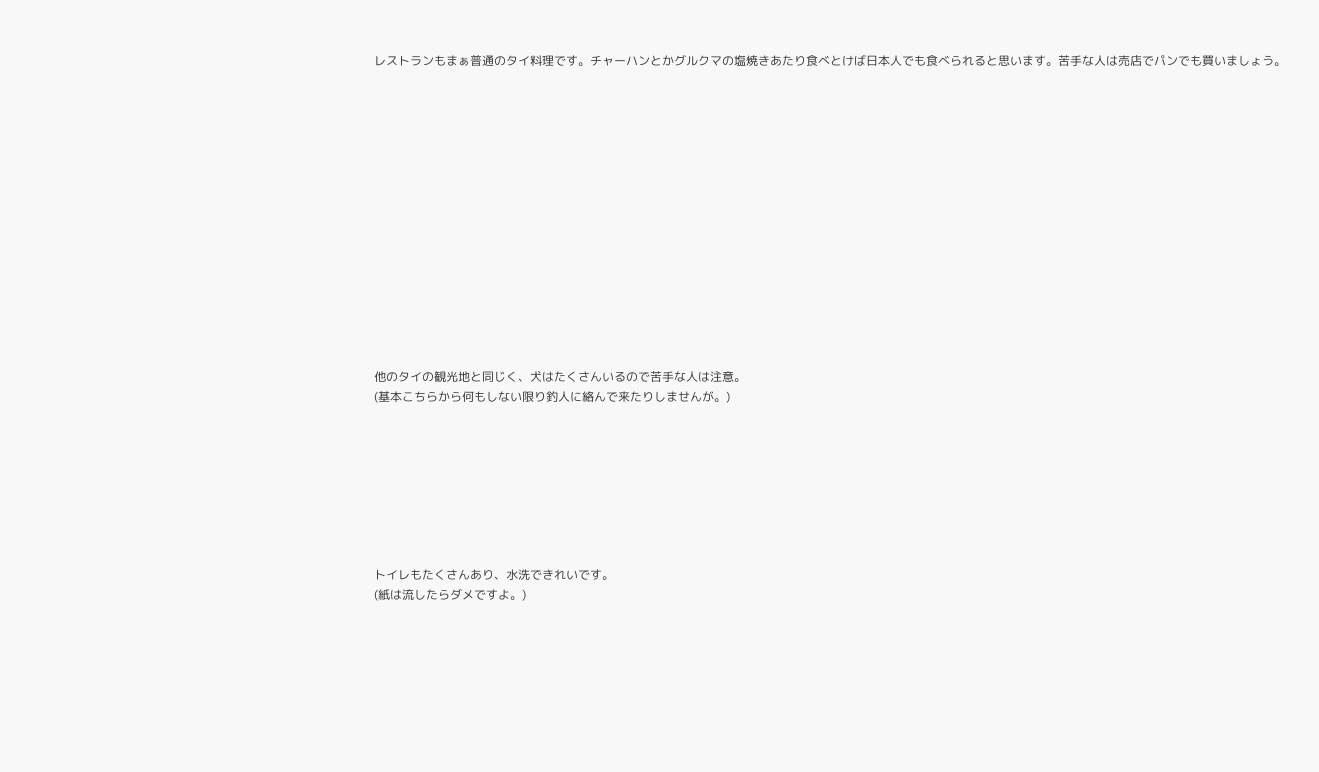レストランもまぁ普通のタイ料理です。チャーハンとかグルクマの塩焼きあたり食べとけば日本人でも食べられると思います。苦手な人は売店でパンでも買いましょう。















他のタイの観光地と同じく、犬はたくさんいるので苦手な人は注意。
(基本こちらから何もしない限り釣人に絡んで来たりしませんが。)








トイレもたくさんあり、水洗できれいです。
(紙は流したらダメですよ。)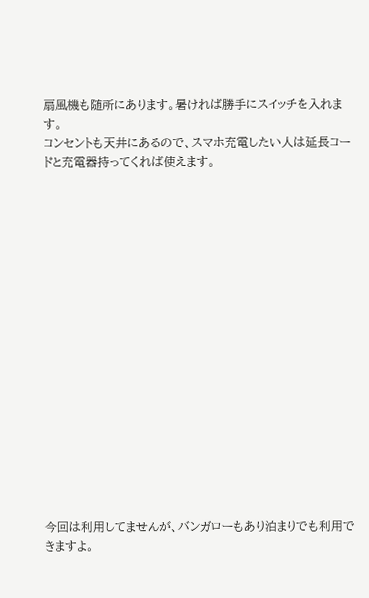扇風機も随所にあります。暑ければ勝手にスイッチを入れます。
コンセントも天井にあるので、スマホ充電したい人は延長コードと充電器持ってくれば使えます。


















今回は利用してませんが、バンガローもあり泊まりでも利用できますよ。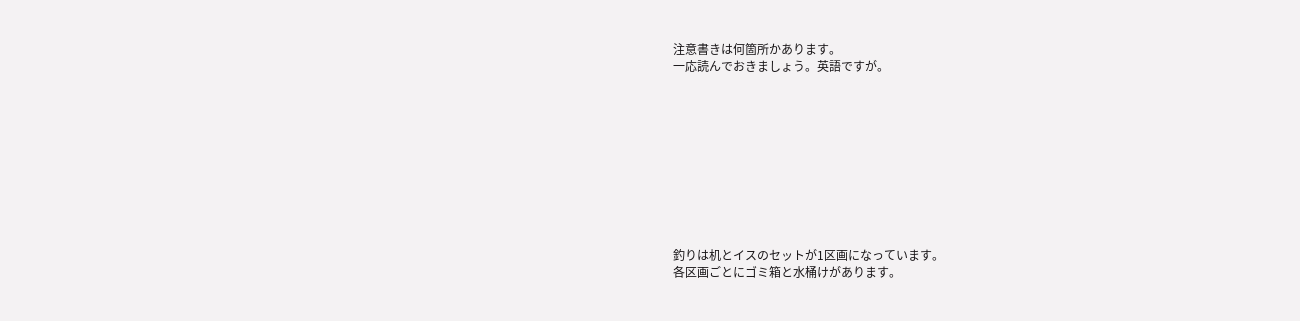注意書きは何箇所かあります。
一応読んでおきましょう。英語ですが。










釣りは机とイスのセットが1区画になっています。
各区画ごとにゴミ箱と水桶けがあります。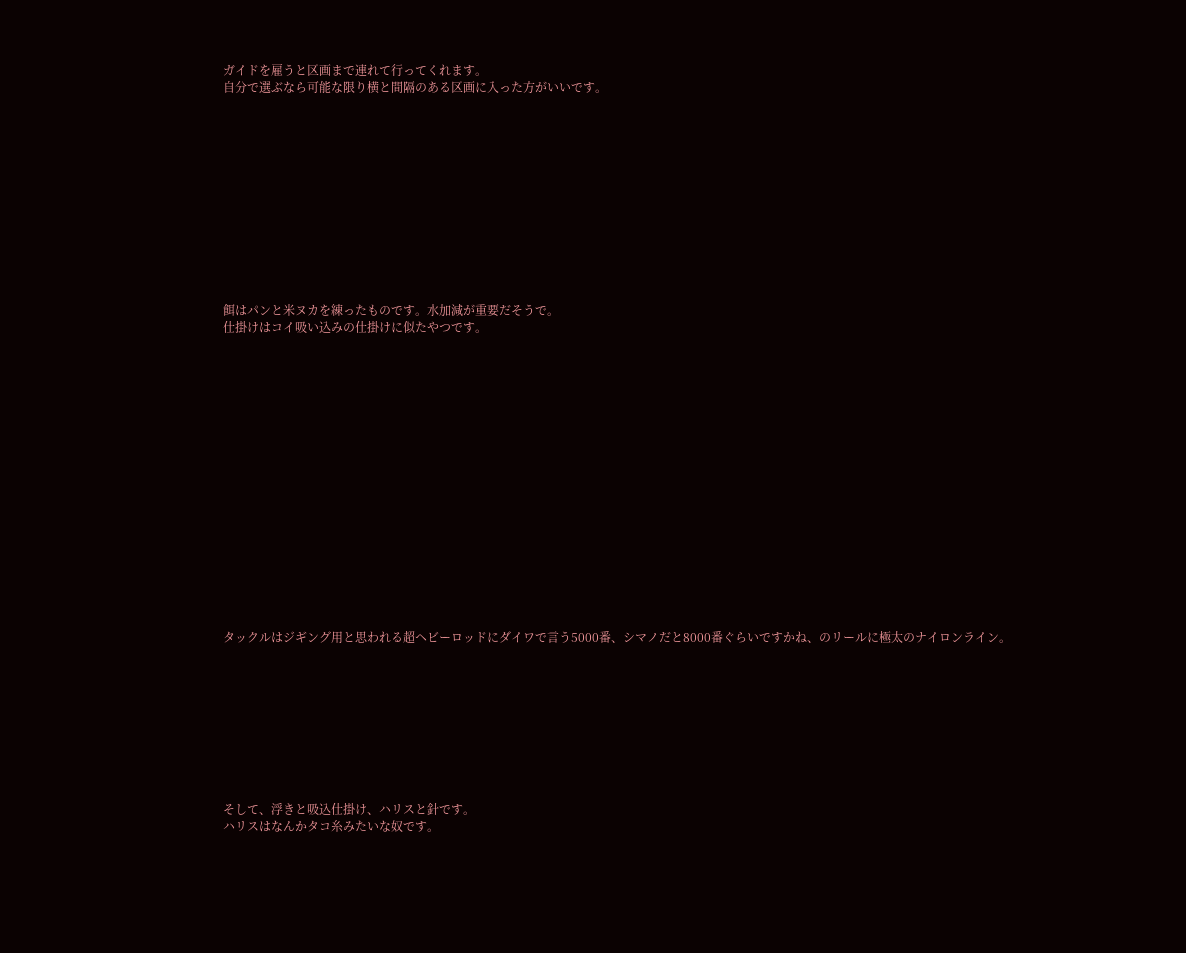ガイドを雇うと区画まで連れて行ってくれます。
自分で選ぶなら可能な限り横と間隔のある区画に入った方がいいです。












餌はパンと米ヌカを練ったものです。水加減が重要だそうで。
仕掛けはコイ吸い込みの仕掛けに似たやつです。

















タックルはジギング用と思われる超ヘビーロッドにダイワで言う5000番、シマノだと8000番ぐらいですかね、のリールに極太のナイロンライン。









そして、浮きと吸込仕掛け、ハリスと針です。
ハリスはなんかタコ糸みたいな奴です。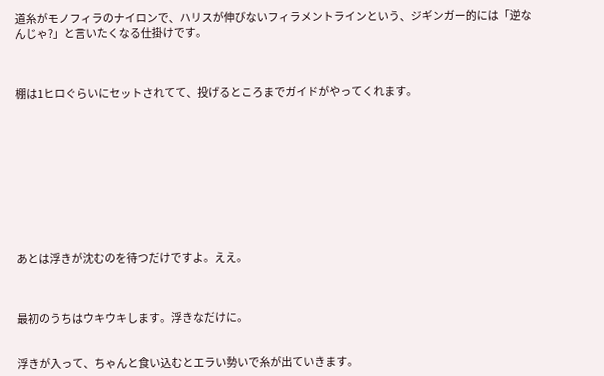道糸がモノフィラのナイロンで、ハリスが伸びないフィラメントラインという、ジギンガー的には「逆なんじゃ?」と言いたくなる仕掛けです。



棚は1ヒロぐらいにセットされてて、投げるところまでガイドがやってくれます。










あとは浮きが沈むのを待つだけですよ。ええ。



最初のうちはウキウキします。浮きなだけに。


浮きが入って、ちゃんと食い込むとエラい勢いで糸が出ていきます。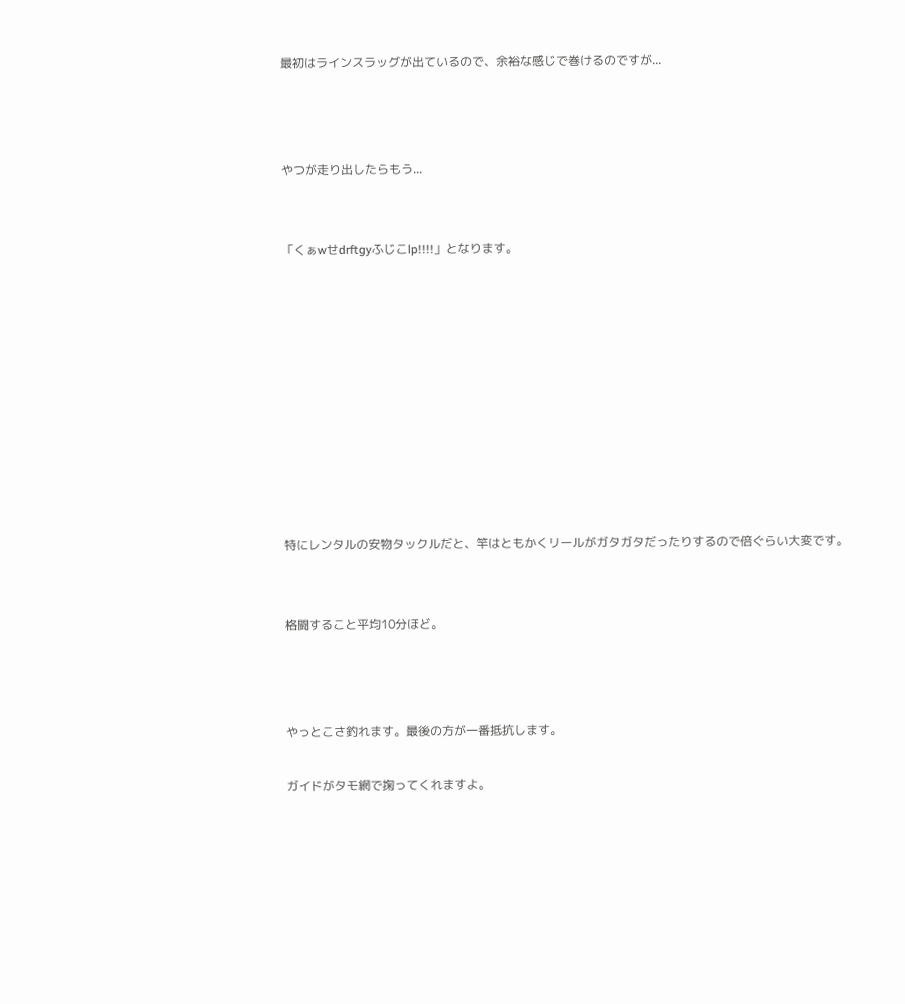最初はラインスラッグが出ているので、余裕な感じで巻けるのですが...



やつが走り出したらもう...


「くぁwせdrftgyふじこlp!!!!」となります。










特にレンタルの安物タックルだと、竿はともかくリールがガタガタだったりするので倍ぐらい大変です。


格闘すること平均10分ほど。



やっとこさ釣れます。最後の方が一番抵抗します。

ガイドがタモ網で掬ってくれますよ。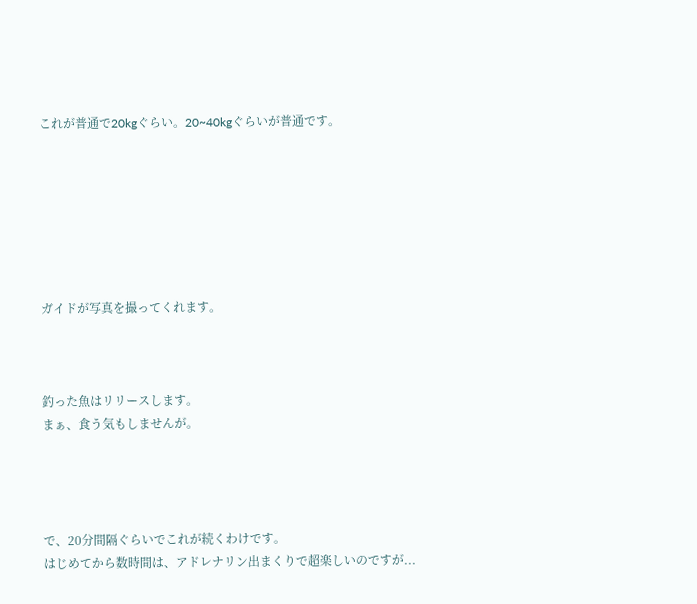これが普通で20kgぐらい。20~40kgぐらいが普通です。







ガイドが写真を撮ってくれます。



釣った魚はリリースします。
まぁ、食う気もしませんが。




で、20分間隔ぐらいでこれが続くわけです。
はじめてから数時間は、アドレナリン出まくりで超楽しいのですが...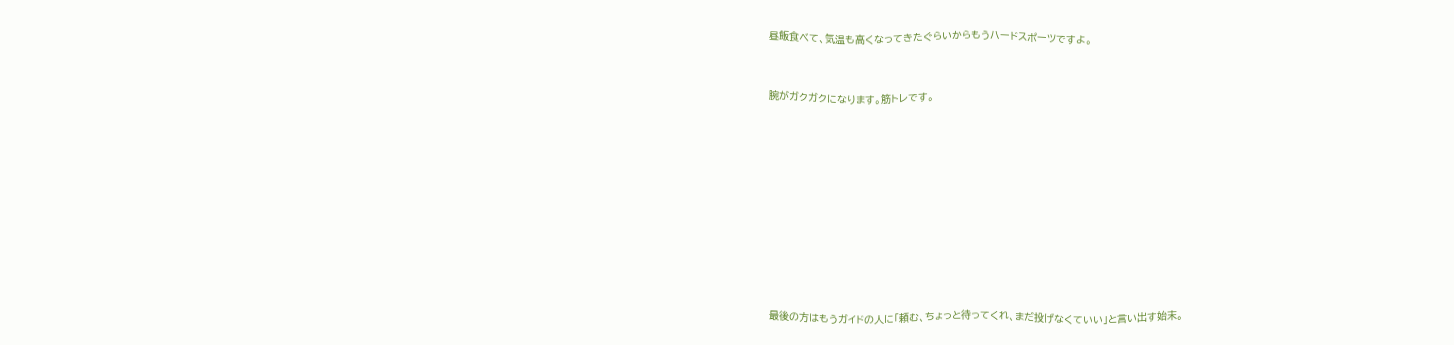昼飯食べて、気温も高くなってきたぐらいからもうハードスポーツですよ。


腕がガクガクになります。筋トレです。










最後の方はもうガイドの人に「頼む、ちょっと待ってくれ、まだ投げなくていい」と言い出す始末。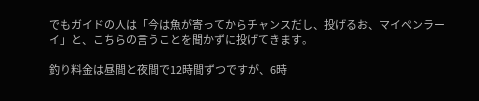でもガイドの人は「今は魚が寄ってからチャンスだし、投げるお、マイペンラーイ」と、こちらの言うことを聞かずに投げてきます。

釣り料金は昼間と夜間で12時間ずつですが、6時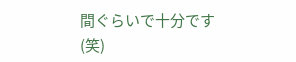間ぐらいで十分です(笑)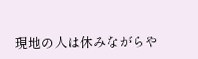現地の人は休みながらや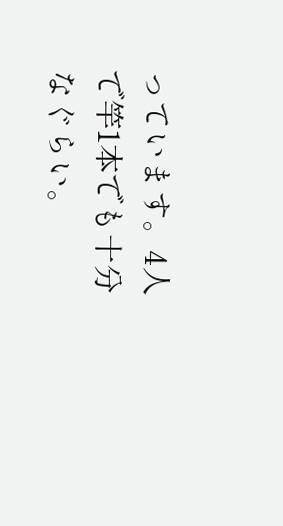っています。4人で竿1本でも十分なぐらい。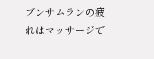ブンサムランの疲れはマッサージで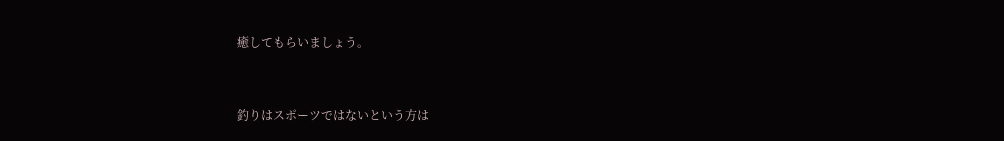癒してもらいましょう。


釣りはスポーツではないという方は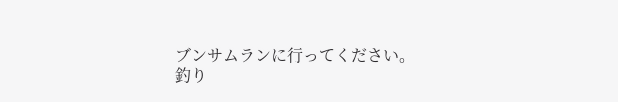ブンサムランに行ってください。
釣り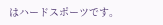はハードスポーツです。